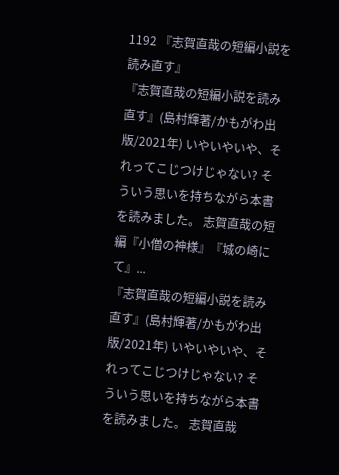1192 『志賀直哉の短編小説を読み直す』
『志賀直哉の短編小説を読み直す』(島村輝著/かもがわ出版/2021年) いやいやいや、それってこじつけじゃない? そういう思いを持ちながら本書を読みました。 志賀直哉の短編『小僧の神様』『城の崎にて』...
『志賀直哉の短編小説を読み直す』(島村輝著/かもがわ出版/2021年) いやいやいや、それってこじつけじゃない? そういう思いを持ちながら本書を読みました。 志賀直哉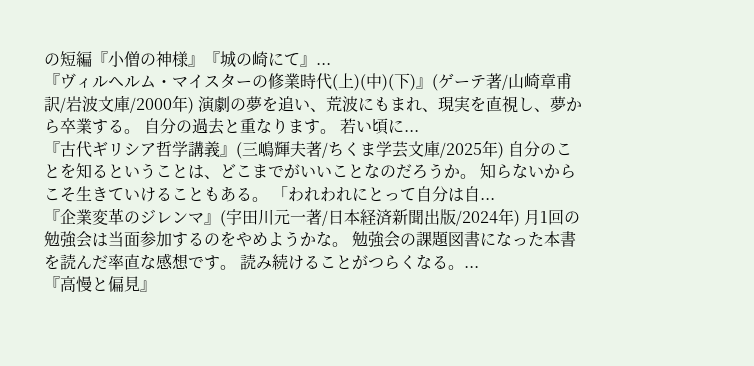の短編『小僧の神様』『城の崎にて』...
『ヴィルヘルム・マイスターの修業時代(上)(中)(下)』(ゲーテ著/山崎章甫訳/岩波文庫/2000年) 演劇の夢を追い、荒波にもまれ、現実を直視し、夢から卒業する。 自分の過去と重なります。 若い頃に...
『古代ギリシア哲学講義』(三嶋輝夫著/ちくま学芸文庫/2025年) 自分のことを知るということは、どこまでがいいことなのだろうか。 知らないからこそ生きていけることもある。 「われわれにとって自分は自...
『企業変革のジレンマ』(宇田川元一著/日本経済新聞出版/2024年) 月1回の勉強会は当面参加するのをやめようかな。 勉強会の課題図書になった本書を読んだ率直な感想です。 読み続けることがつらくなる。...
『高慢と偏見』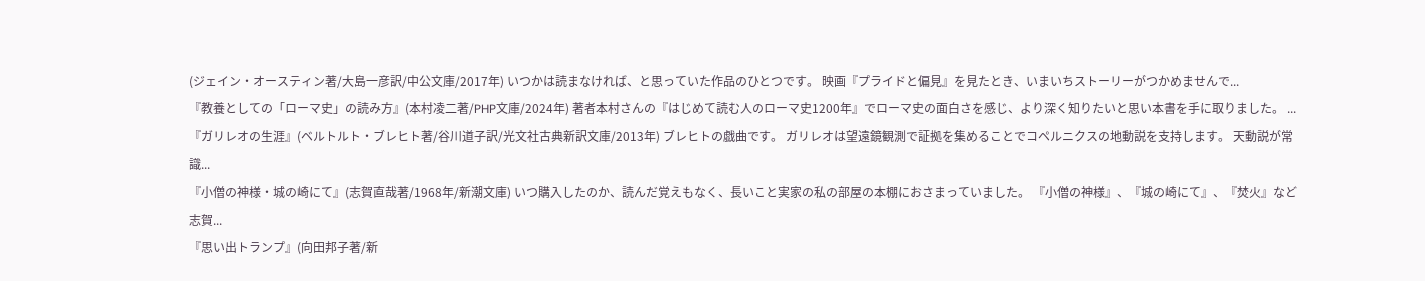(ジェイン・オースティン著/大島一彦訳/中公文庫/2017年) いつかは読まなければ、と思っていた作品のひとつです。 映画『プライドと偏見』を見たとき、いまいちストーリーがつかめませんで...
『教養としての「ローマ史」の読み方』(本村凌二著/PHP文庫/2024年) 著者本村さんの『はじめて読む人のローマ史1200年』でローマ史の面白さを感じ、より深く知りたいと思い本書を手に取りました。 ...
『ガリレオの生涯』(ベルトルト・ブレヒト著/谷川道子訳/光文社古典新訳文庫/2013年) ブレヒトの戯曲です。 ガリレオは望遠鏡観測で証拠を集めることでコペルニクスの地動説を支持します。 天動説が常識...
『小僧の神様・城の崎にて』(志賀直哉著/1968年/新潮文庫) いつ購入したのか、読んだ覚えもなく、長いこと実家の私の部屋の本棚におさまっていました。 『小僧の神様』、『城の崎にて』、『焚火』など志賀...
『思い出トランプ』(向田邦子著/新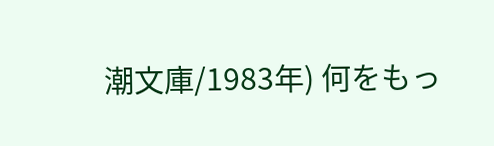潮文庫/1983年) 何をもっ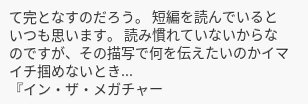て完となすのだろう。 短編を読んでいるといつも思います。 読み慣れていないからなのですが、その描写で何を伝えたいのかイマイチ掴めないとき...
『イン・ザ・メガチャー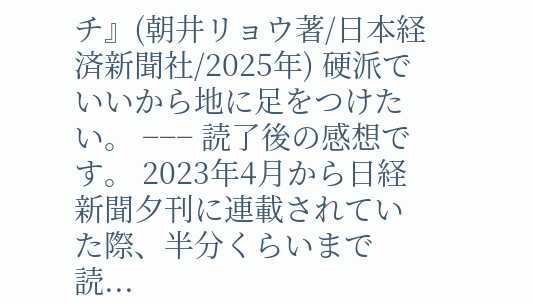チ』(朝井リョウ著/日本経済新聞社/2025年) 硬派でいいから地に足をつけたい。 −−− 読了後の感想です。 2023年4月から日経新聞夕刊に連載されていた際、半分くらいまで読...